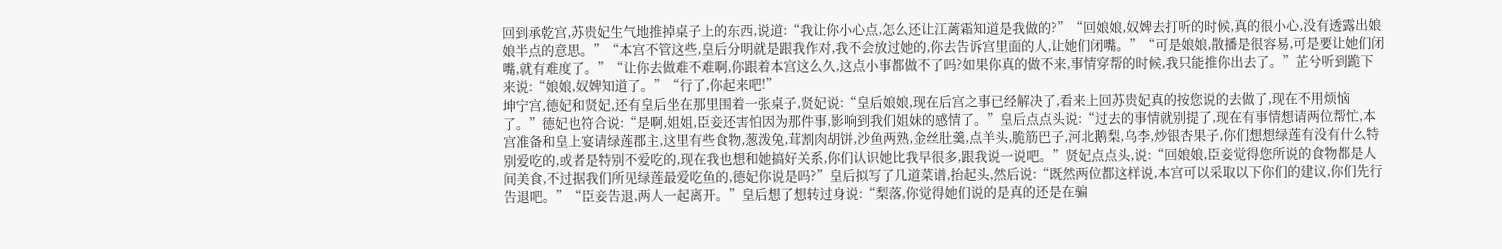回到承乾宫,苏贵妃生气地推掉桌子上的东西,说道:“我让你小心点,怎么还让江蓠霜知道是我做的?”“回娘娘,奴婢去打听的时候,真的很小心,没有透露出娘娘半点的意思。”“本宫不管这些,皇后分明就是跟我作对,我不会放过她的,你去告诉宫里面的人,让她们闭嘴。”“可是娘娘,散播是很容易,可是要让她们闭嘴,就有难度了。”“让你去做难不难啊,你跟着本宫这么久,这点小事都做不了吗?如果你真的做不来,事情穿帮的时候,我只能推你出去了。”芷兮听到跪下来说:“娘娘,奴婢知道了。”“行了,你起来吧!”
坤宁宫,德妃和贤妃,还有皇后坐在那里围着一张桌子,贤妃说:“皇后娘娘,现在后宫之事已经解决了,看来上回苏贵妃真的按您说的去做了,现在不用烦恼了。”德妃也符合说:“是啊,姐姐,臣妾还害怕因为那件事,影响到我们姐妹的感情了。”皇后点点头说:“过去的事情就别提了,现在有事情想请两位帮忙,本宫准备和皇上宴请绿莲郡主,这里有些食物,葱泼兔,茸割肉胡饼,沙鱼两熟,金丝肚羹,点羊头,脆筋巴子,河北鹅梨,乌李,炒银杏果子,你们想想绿莲有没有什么特别爱吃的,或者是特别不爱吃的,现在我也想和她搞好关系,你们认识她比我早很多,跟我说一说吧。”贤妃点点头,说:“回娘娘,臣妾觉得您所说的食物都是人间美食,不过据我们所见绿莲最爱吃鱼的,德妃你说是吗?”皇后拟写了几道菜谱,抬起头,然后说:“既然两位都这样说,本宫可以采取以下你们的建议,你们先行告退吧。”“臣妾告退,两人一起离开。”皇后想了想转过身说:“梨落,你觉得她们说的是真的还是在骗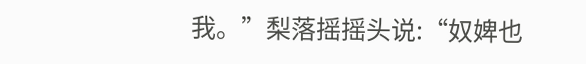我。”梨落摇摇头说:“奴婢也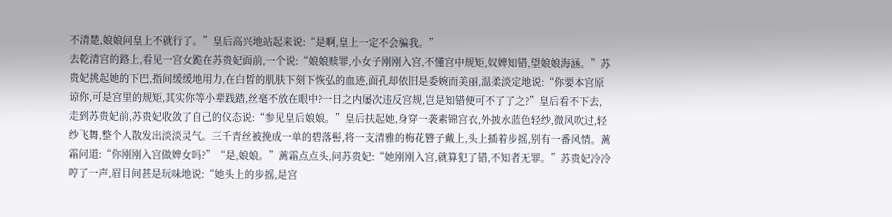不清楚,娘娘问皇上不就行了。”皇后高兴地站起来说:“是啊,皇上一定不会骗我。”
去乾清宫的路上,看见一宫女跪在苏贵妃面前,一个说:“娘娘赎罪,小女子刚刚入宫,不懂宫中规矩,奴婢知错,望娘娘海涵。”苏贵妃挑起她的下巴,指间缓缓地用力,在白皙的肌肤下刻下恢弘的血迹,面孔却依旧是委婉而美丽,温柔淡定地说:“你要本宫原谅你,可是宫里的规矩,其实你等小辈践踏,丝毫不放在眼中?一日之内屡次违反宫规,岂是知错便可不了了之?”皇后看不下去,走到苏贵妃前,苏贵妃收敛了自己的仪态说:“参见皇后娘娘。”皇后扶起她,身穿一袭素锦宫衣,外披水蓝色轻纱,微风吹过,轻纱飞舞,整个人散发出淡淡灵气。三千青丝被挽成一单的碧落髻,将一支清雅的梅花簪子戴上,头上插着步摇,别有一番风情。蓠霜问道:“你刚刚入宫做婢女吗?”“是,娘娘。”蓠霜点点头,问苏贵妃:“她刚刚入宫,就算犯了错,不知者无罪。”苏贵妃冷冷哼了一声,眉目间甚是玩味地说:“她头上的步摇,是宫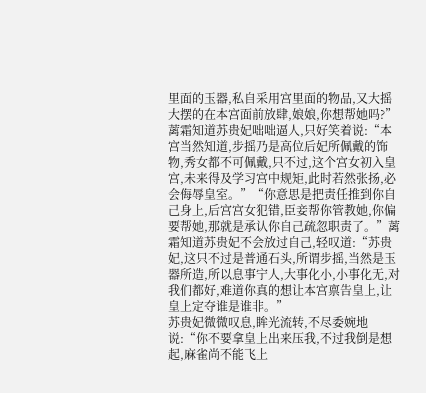里面的玉器,私自采用宫里面的物品,又大摇大摆的在本宫面前放肆,娘娘,你想帮她吗?”蓠霜知道苏贵妃咄咄逼人,只好笑着说:“本宫当然知道,步摇乃是高位后妃所佩戴的饰物,秀女都不可佩戴,只不过,这个宫女初入皇宫,未来得及学习宫中规矩,此时若然张扬,必会侮辱皇室。”“你意思是把责任推到你自己身上,后宫宫女犯错,臣妾帮你管教她,你偏要帮她,那就是承认你自己疏忽职责了。”蓠霜知道苏贵妃不会放过自己,轻叹道:“苏贵妃,这只不过是普通石头,所谓步摇,当然是玉器所造,所以息事宁人,大事化小,小事化无,对我们都好,难道你真的想让本宫禀告皇上,让皇上定夺谁是谁非。”
苏贵妃微微叹息,眸光流转,不尽委婉地说:“你不要拿皇上出来压我,不过我倒是想起,麻雀尚不能飞上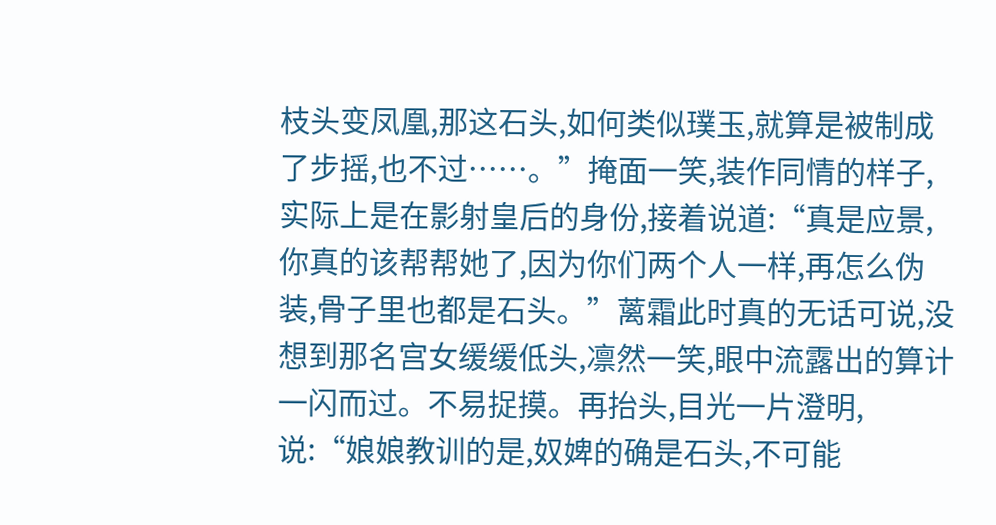枝头变凤凰,那这石头,如何类似璞玉,就算是被制成了步摇,也不过……。”掩面一笑,装作同情的样子,实际上是在影射皇后的身份,接着说道:“真是应景,你真的该帮帮她了,因为你们两个人一样,再怎么伪装,骨子里也都是石头。”蓠霜此时真的无话可说,没想到那名宫女缓缓低头,凛然一笑,眼中流露出的算计一闪而过。不易捉摸。再抬头,目光一片澄明,说:“娘娘教训的是,奴婢的确是石头,不可能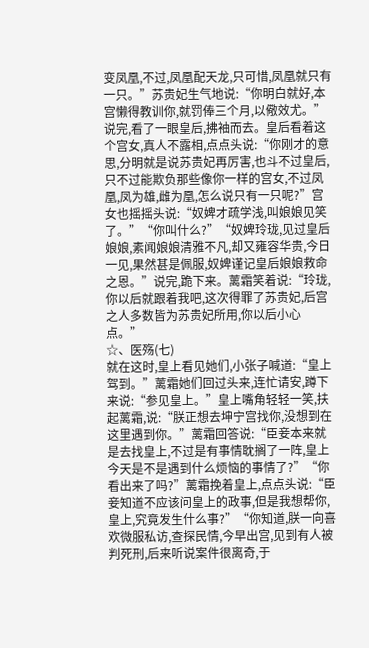变凤凰,不过,凤凰配天龙,只可惜,凤凰就只有一只。”苏贵妃生气地说:“你明白就好,本宫懒得教训你,就罚俸三个月,以儆效尤。”说完,看了一眼皇后,拂袖而去。皇后看着这个宫女,真人不露相,点点头说:“你刚才的意思,分明就是说苏贵妃再厉害,也斗不过皇后,只不过能欺负那些像你一样的宫女,不过凤凰,凤为雄,雌为凰,怎么说只有一只呢?”宫女也摇摇头说:“奴婢才疏学浅,叫娘娘见笑了。”“你叫什么?”“奴婢玲珑,见过皇后娘娘,素闻娘娘清雅不凡,却又雍容华贵,今日一见,果然甚是佩服,奴婢谨记皇后娘娘救命之恩。”说完,跪下来。蓠霜笑着说:“玲珑,你以后就跟着我吧,这次得罪了苏贵妃,后宫之人多数皆为苏贵妃所用,你以后小心点。”
☆、医殇(七)
就在这时,皇上看见她们,小张子喊道:“皇上驾到。”蓠霜她们回过头来,连忙请安,蹲下来说:“参见皇上。”皇上嘴角轻轻一笑,扶起蓠霜,说:“朕正想去坤宁宫找你,没想到在这里遇到你。”蓠霜回答说:“臣妾本来就是去找皇上,不过是有事情耽搁了一阵,皇上今天是不是遇到什么烦恼的事情了?”“你看出来了吗?”蓠霜挽着皇上,点点头说:“臣妾知道不应该问皇上的政事,但是我想帮你,皇上,究竟发生什么事?”“你知道,朕一向喜欢微服私访,查探民情,今早出宫,见到有人被判死刑,后来听说案件很离奇,于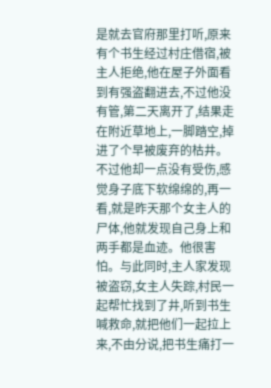是就去官府那里打听,原来有个书生经过村庄借宿,被主人拒绝,他在屋子外面看到有强盗翻进去,不过他没有管,第二天离开了,结果走在附近草地上,一脚踏空,掉进了个早被废弃的枯井。不过他却一点没有受伤,感觉身子底下软绵绵的,再一看,就是昨天那个女主人的尸体,他就发现自己身上和两手都是血迹。他很害怕。与此同时,主人家发现被盗窃,女主人失踪,村民一起帮忙找到了井,听到书生喊救命,就把他们一起拉上来,不由分说,把书生痛打一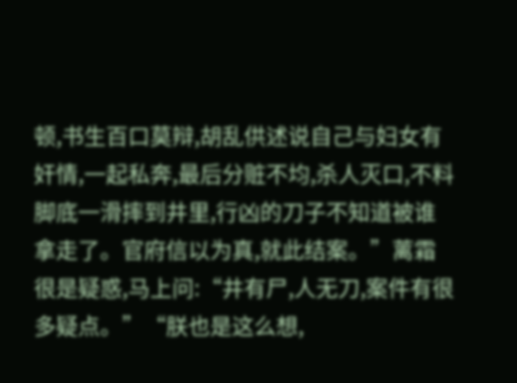顿,书生百口莫辩,胡乱供述说自己与妇女有奸情,一起私奔,最后分赃不均,杀人灭口,不料脚底一滑摔到井里,行凶的刀子不知道被谁拿走了。官府信以为真,就此结案。”蓠霜很是疑惑,马上问:“井有尸,人无刀,案件有很多疑点。”“朕也是这么想,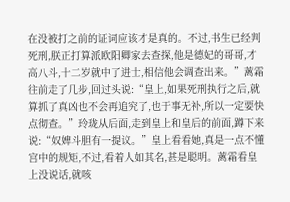在没被打之前的证词应该才是真的。不过,书生已经判死刑,朕正打算派欧阳卿家去查探,他是德妃的哥哥,才高八斗,十二岁就中了进士,相信他会调查出来。”蓠霜往前走了几步,回过头说:“皇上,如果死刑执行之后,就算抓了真凶也不会再追究了,也于事无补,所以一定要快点彻查。”玲珑从后面,走到皇上和皇后的前面,蹲下来说:“奴婢斗胆有一提议。”皇上看看她,真是一点不懂宫中的规矩,不过,看着人如其名,甚是聪明。蓠霜看皇上没说话,就咳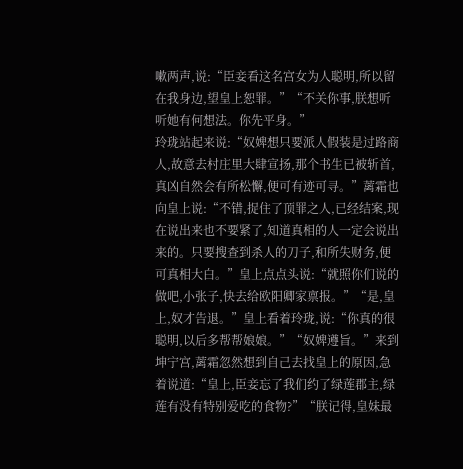嗽两声,说:“臣妾看这名宫女为人聪明,所以留在我身边,望皇上恕罪。”“不关你事,朕想听听她有何想法。你先平身。”
玲珑站起来说:“奴婢想只要派人假装是过路商人,故意去村庄里大肆宣扬,那个书生已被斩首,真凶自然会有所松懈,便可有迹可寻。”蓠霜也向皇上说:“不错,捉住了顶罪之人,已经结案,现在说出来也不要紧了,知道真相的人一定会说出来的。只要搜查到杀人的刀子,和所失财务,便可真相大白。”皇上点点头说:“就照你们说的做吧,小张子,快去给欧阳卿家禀报。”“是,皇上,奴才告退。”皇上看着玲珑,说:“你真的很聪明,以后多帮帮娘娘。”“奴婢遵旨。”来到坤宁宫,蓠霜忽然想到自己去找皇上的原因,急着说道:“皇上,臣妾忘了我们约了绿莲郡主,绿莲有没有特别爱吃的食物?”“朕记得,皇妹最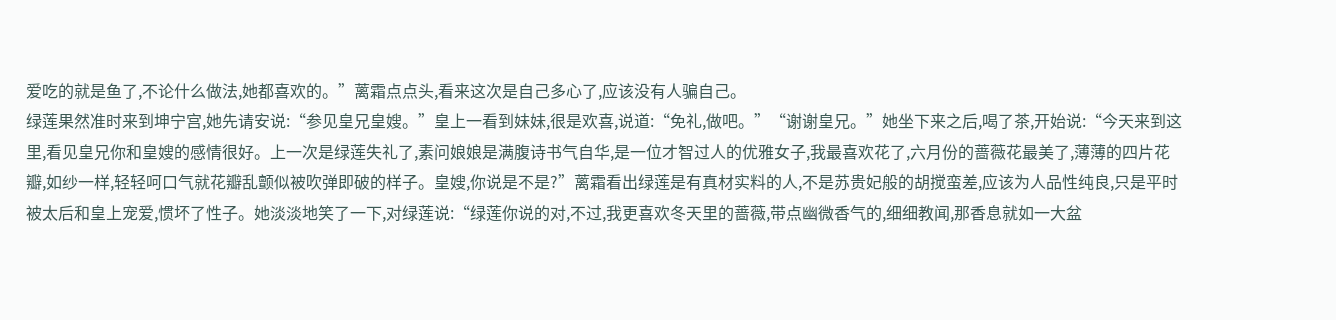爱吃的就是鱼了,不论什么做法,她都喜欢的。”蓠霜点点头,看来这次是自己多心了,应该没有人骗自己。
绿莲果然准时来到坤宁宫,她先请安说:“参见皇兄皇嫂。”皇上一看到妹妹,很是欢喜,说道:“免礼,做吧。”“谢谢皇兄。”她坐下来之后,喝了茶,开始说:“今天来到这里,看见皇兄你和皇嫂的感情很好。上一次是绿莲失礼了,素问娘娘是满腹诗书气自华,是一位才智过人的优雅女子,我最喜欢花了,六月份的蔷薇花最美了,薄薄的四片花瓣,如纱一样,轻轻呵口气就花瓣乱颤似被吹弹即破的样子。皇嫂,你说是不是?”蓠霜看出绿莲是有真材实料的人,不是苏贵妃般的胡搅蛮差,应该为人品性纯良,只是平时被太后和皇上宠爱,惯坏了性子。她淡淡地笑了一下,对绿莲说:“绿莲你说的对,不过,我更喜欢冬天里的蔷薇,带点幽微香气的,细细教闻,那香息就如一大盆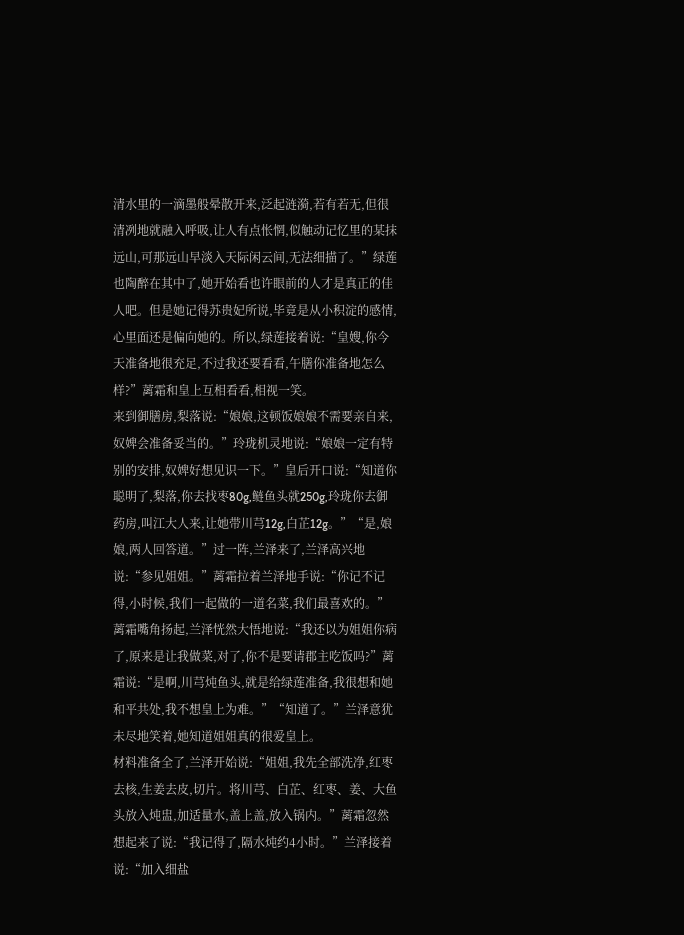清水里的一滴墨般晕散开来,泛起涟漪,若有若无,但很清冽地就融入呼吸,让人有点怅惘,似触动记忆里的某抹远山,可那远山早淡入天际闲云间,无法细描了。”绿莲也陶醉在其中了,她开始看也许眼前的人才是真正的佳人吧。但是她记得苏贵妃所说,毕竟是从小积淀的感情,心里面还是偏向她的。所以,绿莲接着说:“皇嫂,你今天准备地很充足,不过我还要看看,午膳你准备地怎么样?”蓠霜和皇上互相看看,相视一笑。
来到御膳房,梨落说:“娘娘,这顿饭娘娘不需要亲自来,奴婢会准备妥当的。”玲珑机灵地说:“娘娘一定有特别的安排,奴婢好想见识一下。”皇后开口说:“知道你聪明了,梨落,你去找枣80g,鲢鱼头就250g,玲珑你去御药房,叫江大人来,让她带川芎12g,白芷12g。”“是,娘娘,两人回答道。”过一阵,兰泽来了,兰泽高兴地说:“参见姐姐。”蓠霜拉着兰泽地手说:“你记不记得,小时候,我们一起做的一道名菜,我们最喜欢的。”蓠霜嘴角扬起,兰泽恍然大悟地说:“我还以为姐姐你病了,原来是让我做菜,对了,你不是要请郡主吃饭吗?”蓠霜说:“是啊,川芎炖鱼头,就是给绿莲准备,我很想和她和平共处,我不想皇上为难。”“知道了。”兰泽意犹未尽地笑着,她知道姐姐真的很爱皇上。
材料准备全了,兰泽开始说:“姐姐,我先全部洗净,红枣去核,生姜去皮,切片。将川芎、白芷、红枣、姜、大鱼头放入炖盅,加适量水,盖上盖,放入锅内。”蓠霜忽然想起来了说:“我记得了,隔水炖约4小时。”兰泽接着说:“加入细盐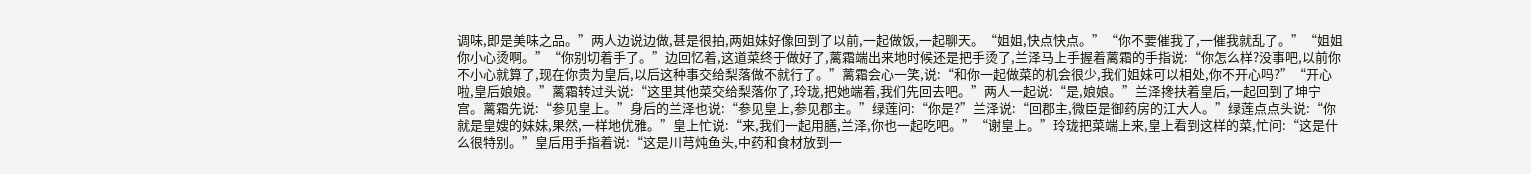调味,即是美味之品。”两人边说边做,甚是很拍,两姐妹好像回到了以前,一起做饭,一起聊天。“姐姐,快点快点。”“你不要催我了,一催我就乱了。”“姐姐你小心烫啊。”“你别切着手了。”边回忆着,这道菜终于做好了,蓠霜端出来地时候还是把手烫了,兰泽马上手握着蓠霜的手指说:“你怎么样?没事吧,以前你不小心就算了,现在你贵为皇后,以后这种事交给梨落做不就行了。”蓠霜会心一笑,说:“和你一起做菜的机会很少,我们姐妹可以相处,你不开心吗?”“开心啦,皇后娘娘。”蓠霜转过头说:“这里其他菜交给梨落你了,玲珑,把她端着,我们先回去吧。”两人一起说:“是,娘娘。”兰泽搀扶着皇后,一起回到了坤宁宫。蓠霜先说:“参见皇上。”身后的兰泽也说:“参见皇上,参见郡主。”绿莲问:“你是?”兰泽说:“回郡主,微臣是御药房的江大人。”绿莲点点头说:“你就是皇嫂的妹妹,果然,一样地优雅。”皇上忙说:“来,我们一起用膳,兰泽,你也一起吃吧。”“谢皇上。”玲珑把菜端上来,皇上看到这样的菜,忙问:“这是什么很特别。”皇后用手指着说:“这是川芎炖鱼头,中药和食材放到一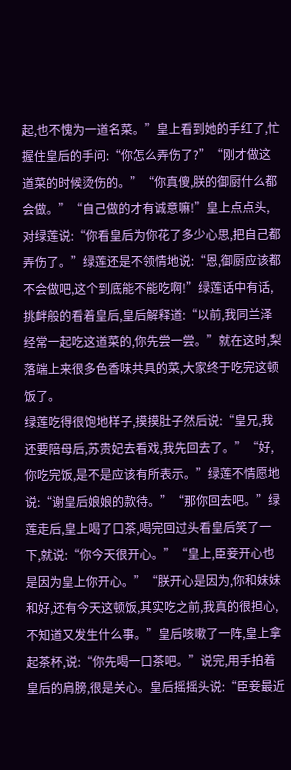起,也不愧为一道名菜。”皇上看到她的手红了,忙握住皇后的手问:“你怎么弄伤了?”“刚才做这道菜的时候烫伤的。”“你真傻,朕的御厨什么都会做。”“自己做的才有诚意嘛!”皇上点点头,对绿莲说:“你看皇后为你花了多少心思,把自己都弄伤了。”绿莲还是不领情地说:“恩,御厨应该都不会做吧,这个到底能不能吃啊!”绿莲话中有话,挑衅般的看着皇后,皇后解释道:“以前,我同兰泽经常一起吃这道菜的,你先尝一尝。”就在这时,梨落端上来很多色香味共具的菜,大家终于吃完这顿饭了。
绿莲吃得很饱地样子,摸摸肚子然后说:“皇兄,我还要陪母后,苏贵妃去看戏,我先回去了。”“好,你吃完饭,是不是应该有所表示。”绿莲不情愿地说:“谢皇后娘娘的款待。”“那你回去吧。”绿莲走后,皇上喝了口茶,喝完回过头看皇后笑了一下,就说:“你今天很开心。”“皇上,臣妾开心也是因为皇上你开心。”“朕开心是因为,你和妹妹和好,还有今天这顿饭,其实吃之前,我真的很担心,不知道又发生什么事。”皇后咳嗽了一阵,皇上拿起茶杯,说:“你先喝一口茶吧。”说完,用手拍着皇后的肩膀,很是关心。皇后摇摇头说:“臣妾最近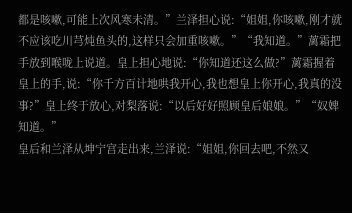都是咳嗽,可能上次风寒未清。”兰泽担心说:“姐姐,你咳嗽,刚才就不应该吃川芎炖鱼头的,这样只会加重咳嗽。”“我知道。”蓠霜把手放到喉咙上说道。皇上担心地说:“你知道还这么做?”蓠霜握着皇上的手,说:“你千方百计地哄我开心,我也想皇上你开心,我真的没事?”皇上终于放心,对梨落说:“以后好好照顾皇后娘娘。”“奴婢知道。”
皇后和兰泽从坤宁宫走出来,兰泽说:“姐姐,你回去吧,不然又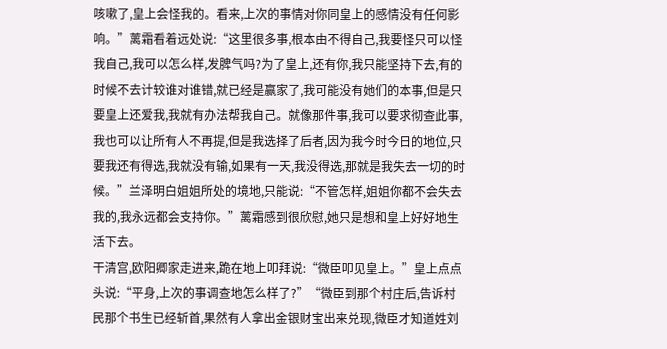咳嗽了,皇上会怪我的。看来,上次的事情对你同皇上的感情没有任何影响。”蓠霜看着远处说:“这里很多事,根本由不得自己,我要怪只可以怪我自己,我可以怎么样,发脾气吗?为了皇上,还有你,我只能坚持下去,有的时候不去计较谁对谁错,就已经是赢家了,我可能没有她们的本事,但是只要皇上还爱我,我就有办法帮我自己。就像那件事,我可以要求彻查此事,我也可以让所有人不再提,但是我选择了后者,因为我今时今日的地位,只要我还有得选,我就没有输,如果有一天,我没得选,那就是我失去一切的时候。”兰泽明白姐姐所处的境地,只能说:“不管怎样,姐姐你都不会失去我的,我永远都会支持你。”蓠霜感到很欣慰,她只是想和皇上好好地生活下去。
干清宫,欧阳卿家走进来,跪在地上叩拜说:“微臣叩见皇上。”皇上点点头说:“平身,上次的事调查地怎么样了?”“微臣到那个村庄后,告诉村民那个书生已经斩首,果然有人拿出金银财宝出来兑现,微臣才知道姓刘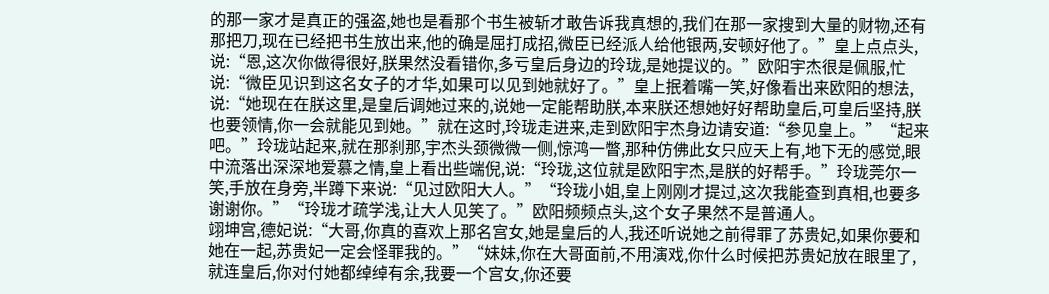的那一家才是真正的强盗,她也是看那个书生被斩才敢告诉我真想的,我们在那一家搜到大量的财物,还有那把刀,现在已经把书生放出来,他的确是屈打成招,微臣已经派人给他银两,安顿好他了。”皇上点点头,说:“恩,这次你做得很好,朕果然没看错你,多亏皇后身边的玲珑,是她提议的。”欧阳宇杰很是佩服,忙说:“微臣见识到这名女子的才华,如果可以见到她就好了。”皇上抿着嘴一笑,好像看出来欧阳的想法,说:“她现在在朕这里,是皇后调她过来的,说她一定能帮助朕,本来朕还想她好好帮助皇后,可皇后坚持,朕也要领情,你一会就能见到她。”就在这时,玲珑走进来,走到欧阳宇杰身边请安道:“参见皇上。”“起来吧。”玲珑站起来,就在那刹那,宇杰头颈微微一侧,惊鸿一瞥,那种仿佛此女只应天上有,地下无的感觉,眼中流落出深深地爱慕之情,皇上看出些端倪,说:“玲珑,这位就是欧阳宇杰,是朕的好帮手。”玲珑莞尔一笑,手放在身旁,半蹲下来说:“见过欧阳大人。”“玲珑小姐,皇上刚刚才提过,这次我能查到真相,也要多谢谢你。”“玲珑才疏学浅,让大人见笑了。”欧阳频频点头,这个女子果然不是普通人。
翊坤宫,德妃说:“大哥,你真的喜欢上那名宫女,她是皇后的人,我还听说她之前得罪了苏贵妃,如果你要和她在一起,苏贵妃一定会怪罪我的。”“妹妹,你在大哥面前,不用演戏,你什么时候把苏贵妃放在眼里了,就连皇后,你对付她都绰绰有余,我要一个宫女,你还要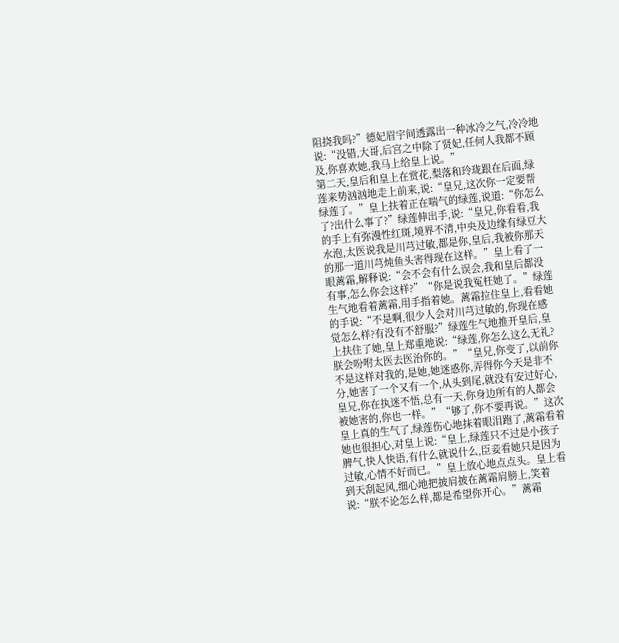阻挠我吗?”德妃眉宇间透露出一种冰冷之气,冷冷地说:“没错,大哥,后宫之中除了贤妃,任何人我都不顾及,你喜欢她,我马上给皇上说。”
第二天,皇后和皇上在赏花,梨落和玲珑跟在后面,绿莲来势汹汹地走上前来,说:“皇兄,这次你一定要帮绿莲了。”皇上扶着正在喘气的绿莲,说道:“你怎么了?出什么事了?”绿莲伸出手,说:“皇兄,你看看,我的手上有弥漫性红斑,境界不清,中央及边缘有绿豆大水泡,太医说我是川芎过敏,都是你,皇后,我被你那天的那一道川芎炖鱼头害得现在这样。”皇上看了一眼蓠霜,解释说:“会不会有什么误会,我和皇后都没有事,怎么你会这样?”“你是说我冤枉她了。”绿莲生气地看着蓠霜,用手指着她。蓠霜拉住皇上,看看她的手说:“不是啊,很少人会对川芎过敏的,你现在感觉怎么样?有没有不舒服?”绿莲生气地推开皇后,皇上扶住了她,皇上郑重地说:“绿莲,你怎么这么无礼?朕会吩咐太医去医治你的。”“皇兄,你变了,以前你不是这样对我的,是她,她迷惑你,弄得你今天是非不分,她害了一个又有一个,从头到尾,就没有安过好心,皇兄,你在执迷不悟,总有一天,你身边所有的人都会被她害的,你也一样。”“够了,你不要再说。”这次皇上真的生气了,绿莲伤心地抹着眼泪跑了,蓠霜看着她也很担心,对皇上说:“皇上,绿莲只不过是小孩子脾气,快人快语,有什么就说什么,臣妾看她只是因为过敏,心情不好而已。”皇上放心地点点头。皇上看到天刮起风,细心地把披肩披在蓠霜肩膀上,笑着说:“朕不论怎么样,都是希望你开心。”蓠霜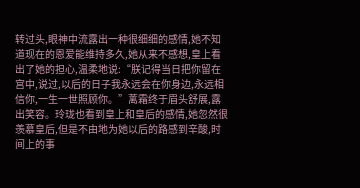转过头,眼神中流露出一种很细细的感情,她不知道现在的恩爱能维持多久,她从来不感想,皇上看出了她的担心,温柔地说:“朕记得当日把你留在宫中,说过,以后的日子我永远会在你身边,永远相信你,一生一世照顾你。”蓠霜终于眉头舒展,露出笑容。玲珑也看到皇上和皇后的感情,她忽然很羡慕皇后,但是不由地为她以后的路感到辛酸,时间上的事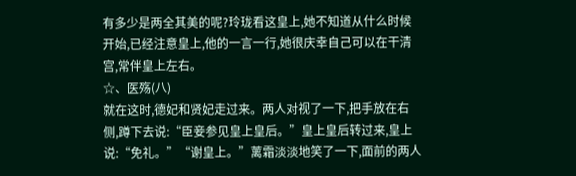有多少是两全其美的呢?玲珑看这皇上,她不知道从什么时候开始,已经注意皇上,他的一言一行,她很庆幸自己可以在干清宫,常伴皇上左右。
☆、医殇(八)
就在这时,德妃和贤妃走过来。两人对视了一下,把手放在右侧,蹲下去说:“臣妾参见皇上皇后。”皇上皇后转过来,皇上说:“免礼。”“谢皇上。”蓠霜淡淡地笑了一下,面前的两人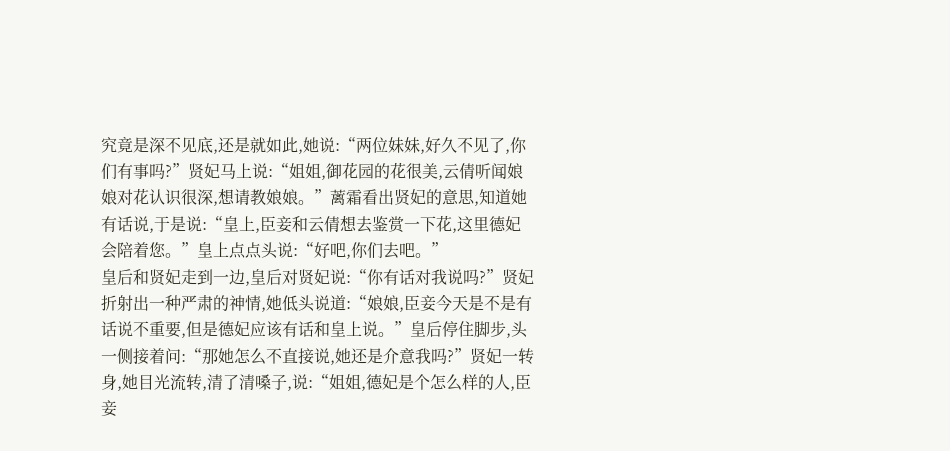究竟是深不见底,还是就如此,她说:“两位妹妹,好久不见了,你们有事吗?”贤妃马上说:“姐姐,御花园的花很美,云倩听闻娘娘对花认识很深,想请教娘娘。”蓠霜看出贤妃的意思,知道她有话说,于是说:“皇上,臣妾和云倩想去鉴赏一下花,这里德妃会陪着您。”皇上点点头说:“好吧,你们去吧。”
皇后和贤妃走到一边,皇后对贤妃说:“你有话对我说吗?”贤妃折射出一种严肃的神情,她低头说道:“娘娘,臣妾今天是不是有话说不重要,但是德妃应该有话和皇上说。”皇后停住脚步,头一侧接着问:“那她怎么不直接说,她还是介意我吗?”贤妃一转身,她目光流转,清了清嗓子,说:“姐姐,德妃是个怎么样的人,臣妾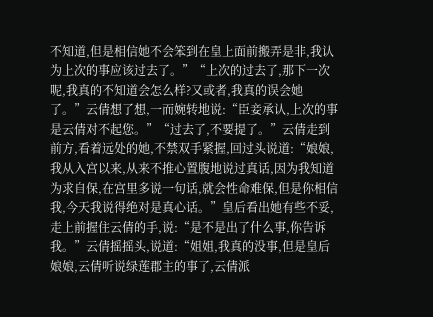不知道,但是相信她不会笨到在皇上面前搬弄是非,我认为上次的事应该过去了。”“上次的过去了,那下一次呢,我真的不知道会怎么样?又或者,我真的误会她了。”云倩想了想,一而婉转地说:“臣妾承认,上次的事是云倩对不起您。”“过去了,不要提了。”云倩走到前方,看着远处的她,不禁双手紧握,回过头说道:“娘娘,我从入宫以来,从来不推心置腹地说过真话,因为我知道为求自保,在宫里多说一句话,就会性命难保,但是你相信我,今天我说得绝对是真心话。”皇后看出她有些不妥,走上前握住云倩的手,说:“是不是出了什么事,你告诉我。”云倩摇摇头,说道:“姐姐,我真的没事,但是皇后娘娘,云倩听说绿莲郡主的事了,云倩派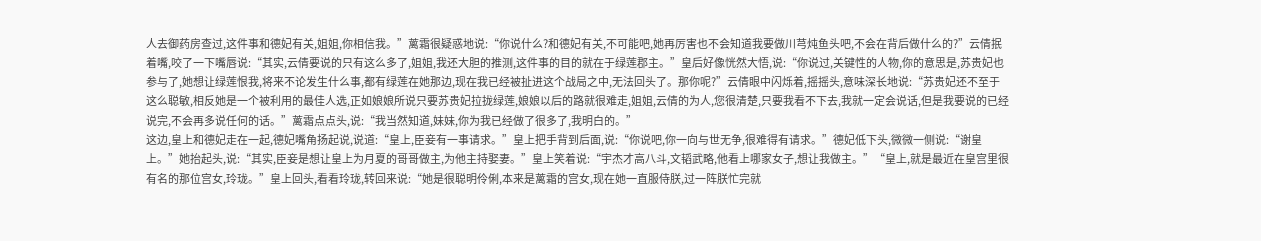人去御药房查过,这件事和德妃有关,姐姐,你相信我。”蓠霜很疑惑地说:“你说什么?和德妃有关,不可能吧,她再厉害也不会知道我要做川芎炖鱼头吧,不会在背后做什么的?”云倩抿着嘴,咬了一下嘴唇说:“其实,云倩要说的只有这么多了,姐姐,我还大胆的推测,这件事的目的就在于绿莲郡主。”皇后好像恍然大悟,说:“你说过,关键性的人物,你的意思是,苏贵妃也参与了,她想让绿莲恨我,将来不论发生什么事,都有绿莲在她那边,现在我已经被扯进这个战局之中,无法回头了。那你呢?”云倩眼中闪烁着,摇摇头,意味深长地说:“苏贵妃还不至于这么聪敏,相反她是一个被利用的最佳人选,正如娘娘所说只要苏贵妃拉拢绿莲,娘娘以后的路就很难走,姐姐,云倩的为人,您很清楚,只要我看不下去,我就一定会说话,但是我要说的已经说完,不会再多说任何的话。”蓠霜点点头,说:“我当然知道,妹妹,你为我已经做了很多了,我明白的。”
这边,皇上和德妃走在一起,德妃嘴角扬起说,说道:“皇上,臣妾有一事请求。”皇上把手背到后面,说:“你说吧,你一向与世无争,很难得有请求。”德妃低下头,微微一侧说:“谢皇上。”她抬起头,说:“其实,臣妾是想让皇上为月夏的哥哥做主,为他主持娶妻。”皇上笑着说:“宇杰才高八斗,文韬武略,他看上哪家女子,想让我做主。”“皇上,就是最近在皇宫里很有名的那位宫女,玲珑。”皇上回头,看看玲珑,转回来说:“她是很聪明伶俐,本来是蓠霜的宫女,现在她一直服侍朕,过一阵朕忙完就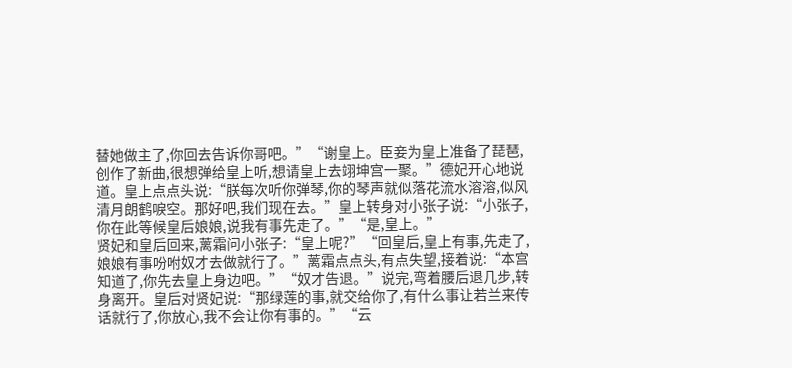替她做主了,你回去告诉你哥吧。”“谢皇上。臣妾为皇上准备了琵琶,创作了新曲,很想弹给皇上听,想请皇上去翊坤宫一聚。”德妃开心地说道。皇上点点头说:“朕每次听你弹琴,你的琴声就似落花流水溶溶,似风清月朗鹤唳空。那好吧,我们现在去。”皇上转身对小张子说:“小张子,你在此等候皇后娘娘,说我有事先走了。”“是,皇上。”
贤妃和皇后回来,蓠霜问小张子:“皇上呢?”“回皇后,皇上有事,先走了,娘娘有事吩咐奴才去做就行了。”蓠霜点点头,有点失望,接着说:“本宫知道了,你先去皇上身边吧。”“奴才告退。”说完,弯着腰后退几步,转身离开。皇后对贤妃说:“那绿莲的事,就交给你了,有什么事让若兰来传话就行了,你放心,我不会让你有事的。”“云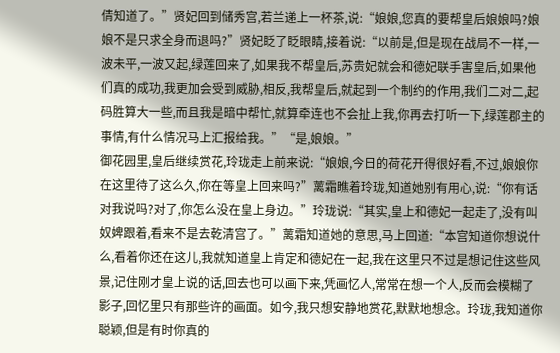倩知道了。”贤妃回到储秀宫,若兰递上一杯茶,说:“娘娘,您真的要帮皇后娘娘吗?娘娘不是只求全身而退吗?”贤妃眨了眨眼睛,接着说:“以前是,但是现在战局不一样,一波未平,一波又起,绿莲回来了,如果我不帮皇后,苏贵妃就会和德妃联手害皇后,如果他们真的成功,我更加会受到威胁,相反,我帮皇后,就起到一个制约的作用,我们二对二,起码胜算大一些,而且我是暗中帮忙,就算牵连也不会扯上我,你再去打听一下,绿莲郡主的事情,有什么情况马上汇报给我。”“是,娘娘。”
御花园里,皇后继续赏花,玲珑走上前来说:“娘娘,今日的荷花开得很好看,不过,娘娘你在这里待了这么久,你在等皇上回来吗?”蓠霜瞧着玲珑,知道她别有用心,说:“你有话对我说吗?对了,你怎么没在皇上身边。”玲珑说:“其实,皇上和德妃一起走了,没有叫奴婢跟着,看来不是去乾清宫了。”蓠霜知道她的意思,马上回道:“本宫知道你想说什么,看着你还在这儿,我就知道皇上肯定和德妃在一起,我在这里只不过是想记住这些风景,记住刚才皇上说的话,回去也可以画下来,凭画忆人,常常在想一个人,反而会模糊了影子,回忆里只有那些许的画面。如今,我只想安静地赏花,默默地想念。玲珑,我知道你聪颖,但是有时你真的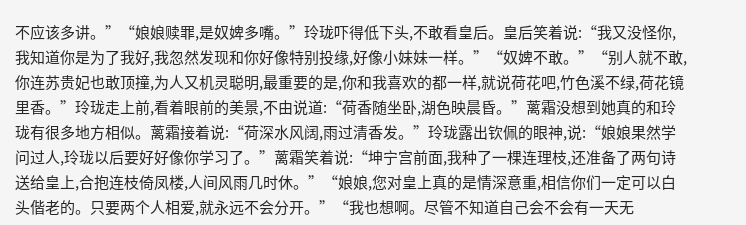不应该多讲。”“娘娘赎罪,是奴婢多嘴。”玲珑吓得低下头,不敢看皇后。皇后笑着说:“我又没怪你,我知道你是为了我好,我忽然发现和你好像特别投缘,好像小妹妹一样。”“奴婢不敢。”“别人就不敢,你连苏贵妃也敢顶撞,为人又机灵聪明,最重要的是,你和我喜欢的都一样,就说荷花吧,竹色溪不绿,荷花镜里香。”玲珑走上前,看着眼前的美景,不由说道:“荷香随坐卧,湖色映晨昏。”蓠霜没想到她真的和玲珑有很多地方相似。蓠霜接着说:“荷深水风阔,雨过清香发。”玲珑露出钦佩的眼神,说:“娘娘果然学问过人,玲珑以后要好好像你学习了。”蓠霜笑着说:“坤宁宫前面,我种了一棵连理枝,还准备了两句诗送给皇上,合抱连枝倚凤楼,人间风雨几时休。”“娘娘,您对皇上真的是情深意重,相信你们一定可以白头偕老的。只要两个人相爱,就永远不会分开。”“我也想啊。尽管不知道自己会不会有一天无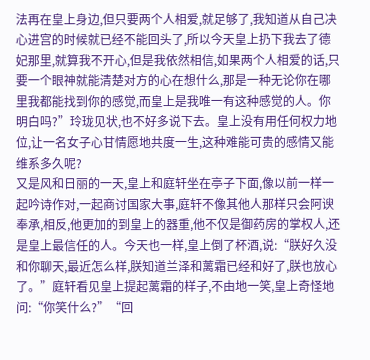法再在皇上身边,但只要两个人相爱,就足够了,我知道从自己决心进宫的时候就已经不能回头了,所以今天皇上扔下我去了德妃那里,就算我不开心,但是我依然相信,如果两个人相爱的话,只要一个眼神就能清楚对方的心在想什么,那是一种无论你在哪里我都能找到你的感觉,而皇上是我唯一有这种感觉的人。你明白吗?”玲珑见状,也不好多说下去。皇上没有用任何权力地位,让一名女子心甘情愿地共度一生,这种难能可贵的感情又能维系多久呢?
又是风和日丽的一天,皇上和庭轩坐在亭子下面,像以前一样一起吟诗作对,一起商讨国家大事,庭轩不像其他人那样只会阿谀奉承,相反,他更加的到皇上的器重,他不仅是御药房的掌权人,还是皇上最信任的人。今天也一样,皇上倒了杯酒,说:“朕好久没和你聊天,最近怎么样,朕知道兰泽和蓠霜已经和好了,朕也放心了。”庭轩看见皇上提起蓠霜的样子,不由地一笑,皇上奇怪地问:“你笑什么?”“回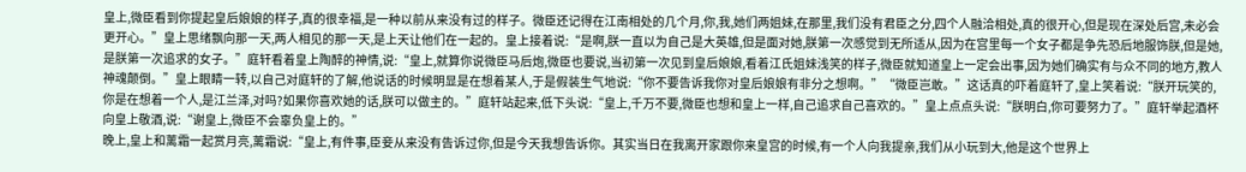皇上,微臣看到你提起皇后娘娘的样子,真的很幸福,是一种以前从来没有过的样子。微臣还记得在江南相处的几个月,你,我,她们两姐妹,在那里,我们没有君臣之分,四个人融洽相处,真的很开心,但是现在深处后宫,未必会更开心。”皇上思绪飘向那一天,两人相见的那一天,是上天让他们在一起的。皇上接着说:“是啊,朕一直以为自己是大英雄,但是面对她,朕第一次感觉到无所适从,因为在宫里每一个女子都是争先恐后地服饰朕,但是她,是朕第一次追求的女子。”庭轩看着皇上陶醉的神情,说:“皇上,就算你说微臣马后炮,微臣也要说,当初第一次见到皇后娘娘,看着江氏姐妹浅笑的样子,微臣就知道皇上一定会出事,因为她们确实有与众不同的地方,教人神魂颠倒。”皇上眼睛一转,以自己对庭轩的了解,他说话的时候明显是在想着某人,于是假装生气地说:“你不要告诉我你对皇后娘娘有非分之想啊。”“微臣岂敢。”这话真的吓着庭轩了,皇上笑着说:“朕开玩笑的,你是在想着一个人,是江兰泽,对吗?如果你喜欢她的话,朕可以做主的。”庭轩站起来,低下头说:“皇上,千万不要,微臣也想和皇上一样,自己追求自己喜欢的。”皇上点点头说:“朕明白,你可要努力了。”庭轩举起酒杯向皇上敬酒,说:“谢皇上,微臣不会辜负皇上的。”
晚上,皇上和蓠霜一起赏月亮,蓠霜说:“皇上,有件事,臣妾从来没有告诉过你,但是今天我想告诉你。其实当日在我离开家跟你来皇宫的时候,有一个人向我提亲,我们从小玩到大,他是这个世界上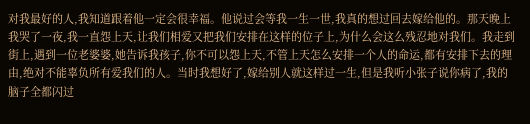对我最好的人,我知道跟着他一定会很幸福。他说过会等我一生一世,我真的想过回去嫁给他的。那天晚上我哭了一夜,我一直怨上天,让我们相爱又把我们安排在这样的位子上,为什么会这么残忍地对我们。我走到街上,遇到一位老婆婆,她告诉我孩子,你不可以怨上天,不管上天怎么安排一个人的命运,都有安排下去的理由,绝对不能辜负所有爱我们的人。当时我想好了,嫁给别人就这样过一生,但是我听小张子说你病了,我的脑子全都闪过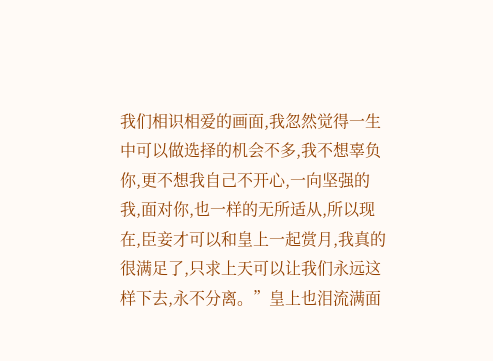我们相识相爱的画面,我忽然觉得一生中可以做选择的机会不多,我不想辜负你,更不想我自己不开心,一向坚强的我,面对你,也一样的无所适从,所以现在,臣妾才可以和皇上一起赏月,我真的很满足了,只求上天可以让我们永远这样下去,永不分离。”皇上也泪流满面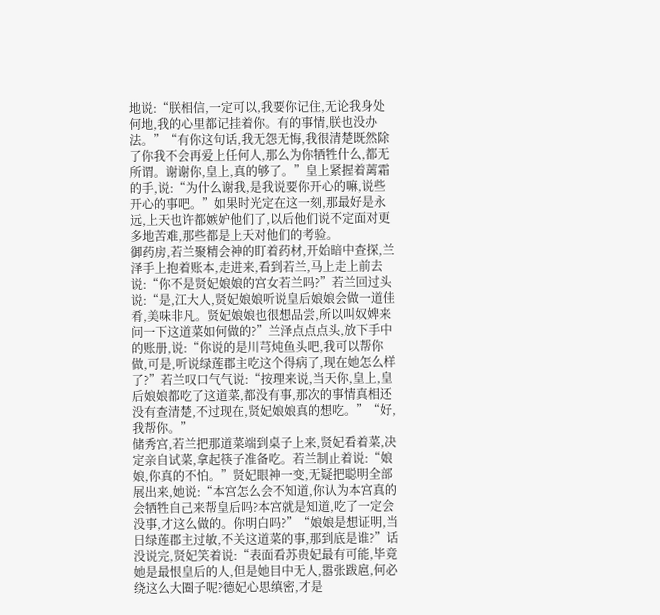地说:“朕相信,一定可以,我要你记住,无论我身处何地,我的心里都记挂着你。有的事情,朕也没办法。”“有你这句话,我无怨无悔,我很清楚既然除了你我不会再爱上任何人,那么为你牺牲什么,都无所谓。谢谢你,皇上,真的够了。”皇上紧握着蓠霜的手,说:“为什么谢我,是我说要你开心的嘛,说些开心的事吧。”如果时光定在这一刻,那最好是永远,上天也许都嫉妒他们了,以后他们说不定面对更多地苦难,那些都是上天对他们的考验。
御药房,若兰聚精会神的盯着药材,开始暗中查探,兰泽手上抱着账本,走进来,看到若兰,马上走上前去说:“你不是贤妃娘娘的宫女若兰吗?”若兰回过头说:“是,江大人,贤妃娘娘听说皇后娘娘会做一道佳肴,美味非凡。贤妃娘娘也很想品尝,所以叫奴婢来问一下这道菜如何做的?”兰泽点点点头,放下手中的账册,说:“你说的是川芎炖鱼头吧,我可以帮你做,可是,听说绿莲郡主吃这个得病了,现在她怎么样了?”若兰叹口气气说:“按理来说,当天你,皇上,皇后娘娘都吃了这道菜,都没有事,那次的事情真相还没有查清楚,不过现在,贤妃娘娘真的想吃。”“好,我帮你。”
储秀宫,若兰把那道菜端到桌子上来,贤妃看着菜,决定亲自试菜,拿起筷子准备吃。若兰制止着说:“娘娘,你真的不怕。”贤妃眼神一变,无疑把聪明全部展出来,她说:“本宫怎么会不知道,你认为本宫真的会牺牲自己来帮皇后吗?本宫就是知道,吃了一定会没事,才这么做的。你明白吗?”“娘娘是想证明,当日绿莲郡主过敏,不关这道菜的事,那到底是谁?”话没说完,贤妃笑着说:“表面看苏贵妃最有可能,毕竟她是最恨皇后的人,但是她目中无人,嚣张跋扈,何必绕这么大圈子呢?德妃心思缜密,才是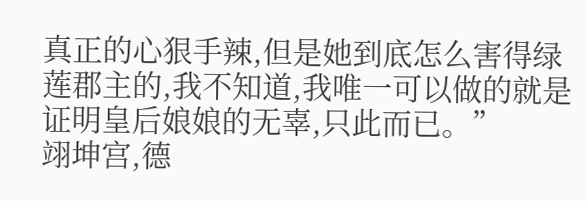真正的心狠手辣,但是她到底怎么害得绿莲郡主的,我不知道,我唯一可以做的就是证明皇后娘娘的无辜,只此而已。”
翊坤宫,德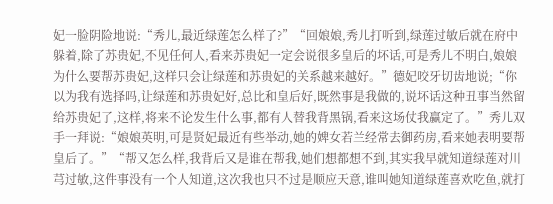妃一脸阴险地说:“秀儿,最近绿莲怎么样了?”“回娘娘,秀儿打听到,绿莲过敏后就在府中躲着,除了苏贵妃,不见任何人,看来苏贵妃一定会说很多皇后的坏话,可是秀儿不明白,娘娘为什么要帮苏贵妃,这样只会让绿莲和苏贵妃的关系越来越好。”德妃咬牙切齿地说;“你以为我有选择吗,让绿莲和苏贵妃好,总比和皇后好,既然事是我做的,说坏话这种丑事当然留给苏贵妃了,这样,将来不论发生什么事,都有人替我背黑锅,看来这场仗我赢定了。”秀儿双手一拜说:“娘娘英明,可是贤妃最近有些举动,她的婢女若兰经常去御药房,看来她表明要帮皇后了。”“帮又怎么样,我背后又是谁在帮我,她们想都想不到,其实我早就知道绿莲对川芎过敏,这件事没有一个人知道,这次我也只不过是顺应天意,谁叫她知道绿莲喜欢吃鱼,就打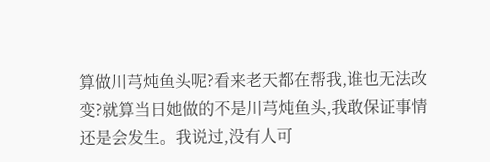算做川芎炖鱼头呢?看来老天都在帮我,谁也无法改变?就算当日她做的不是川芎炖鱼头,我敢保证事情还是会发生。我说过,没有人可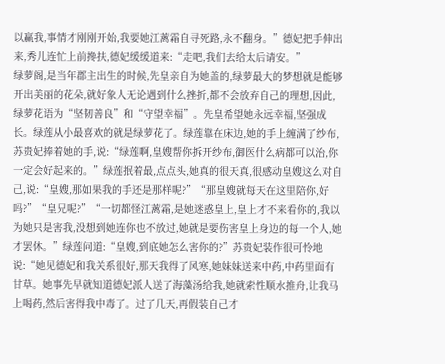以赢我,事情才刚刚开始,我要她江蓠霜自寻死路,永不翻身。”德妃把手伸出来,秀儿连忙上前搀扶,德妃缓缓道来:“走吧,我们去给太后请安。”
绿萝阁,是当年郡主出生的时候,先皇亲自为她盖的,绿萝最大的梦想就是能够开出美丽的花朵,就好象人无论遇到什么挫折,都不会放弃自己的理想,因此,绿萝花语为“坚韧善良”和“守望幸福”。先皇希望她永远幸福,坚强成长。绿莲从小最喜欢的就是绿萝花了。绿莲靠在床边,她的手上缠满了纱布,苏贵妃捧着她的手,说:“绿莲啊,皇嫂帮你拆开纱布,御医什么病都可以治,你一定会好起来的。”绿莲抿着最,点点头,她真的很天真,很感动皇嫂这么对自己,说:“皇嫂,那如果我的手还是那样呢?”“那皇嫂就每天在这里陪你,好吗?”“皇兄呢?”“一切都怪江蓠霜,是她迷惑皇上,皇上才不来看你的,我以为她只是害我,没想到她连你也不放过,她就是要伤害皇上身边的每一个人,她才罢休。”绿莲问道:“皇嫂,到底她怎么害你的?”苏贵妃装作很可怜地说:“她见德妃和我关系很好,那天我得了风寒,她妹妹送来中药,中药里面有甘草。她事先早就知道德妃派人送了海藻汤给我,她就索性顺水推舟,让我马上喝药,然后害得我中毒了。过了几天,再假装自己才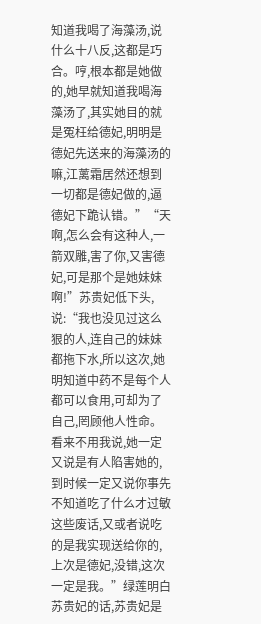知道我喝了海藻汤,说什么十八反,这都是巧合。哼,根本都是她做的,她早就知道我喝海藻汤了,其实她目的就是冤枉给德妃,明明是德妃先送来的海藻汤的嘛,江蓠霜居然还想到一切都是德妃做的,逼德妃下跪认错。”“天啊,怎么会有这种人,一箭双雕,害了你,又害德妃,可是那个是她妹妹啊!”苏贵妃低下头,说:“我也没见过这么狠的人,连自己的妹妹都拖下水,所以这次,她明知道中药不是每个人都可以食用,可却为了自己,罔顾他人性命。看来不用我说,她一定又说是有人陷害她的,到时候一定又说你事先不知道吃了什么才过敏这些废话,又或者说吃的是我实现送给你的,上次是德妃,没错,这次一定是我。”绿莲明白苏贵妃的话,苏贵妃是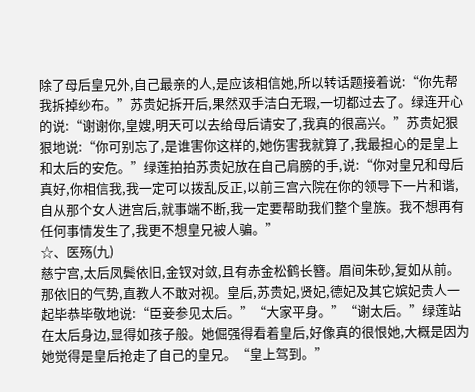除了母后皇兄外,自己最亲的人,是应该相信她,所以转话题接着说:“你先帮我拆掉纱布。”苏贵妃拆开后,果然双手洁白无瑕,一切都过去了。绿连开心的说:“谢谢你,皇嫂,明天可以去给母后请安了,我真的很高兴。”苏贵妃狠狠地说:“你可别忘了,是谁害你这样的,她伤害我就算了,我最担心的是皇上和太后的安危。”绿莲拍拍苏贵妃放在自己肩膀的手,说:“你对皇兄和母后真好,你相信我,我一定可以拨乱反正,以前三宫六院在你的领导下一片和谐,自从那个女人进宫后,就事端不断,我一定要帮助我们整个皇族。我不想再有任何事情发生了,我更不想皇兄被人骗。”
☆、医殇(九)
慈宁宫,太后凤鬓依旧,金钗对敛,且有赤金松鹤长簪。眉间朱砂,复如从前。那依旧的气势,直教人不敢对视。皇后,苏贵妃,贤妃,德妃及其它嫔妃贵人一起毕恭毕敬地说:“臣妾参见太后。”“大家平身。”“谢太后。”绿莲站在太后身边,显得如孩子般。她倔强得看着皇后,好像真的很恨她,大概是因为她觉得是皇后抢走了自己的皇兄。“皇上驾到。”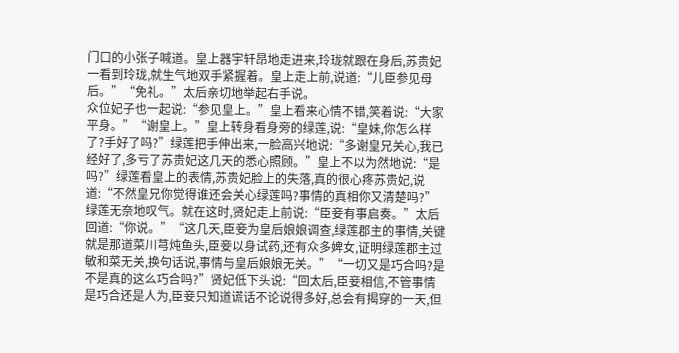门口的小张子喊道。皇上器宇轩昂地走进来,玲珑就跟在身后,苏贵妃一看到玲珑,就生气地双手紧握着。皇上走上前,说道:“儿臣参见母后。”“免礼。”太后亲切地举起右手说。
众位妃子也一起说:“参见皇上。”皇上看来心情不错,笑着说:“大家平身。”“谢皇上。”皇上转身看身旁的绿莲,说:“皇妹,你怎么样了?手好了吗?”绿莲把手伸出来,一脸高兴地说:“多谢皇兄关心,我已经好了,多亏了苏贵妃这几天的悉心照顾。”皇上不以为然地说:“是吗?”绿莲看皇上的表情,苏贵妃脸上的失落,真的很心疼苏贵妃,说道:“不然皇兄你觉得谁还会关心绿莲吗?事情的真相你又清楚吗?”绿莲无奈地叹气。就在这时,贤妃走上前说:“臣妾有事启奏。”太后回道:“你说。”“这几天,臣妾为皇后娘娘调查,绿莲郡主的事情,关键就是那道菜川芎炖鱼头,臣妾以身试药,还有众多婢女,证明绿莲郡主过敏和菜无关,换句话说,事情与皇后娘娘无关。”“一切又是巧合吗?是不是真的这么巧合吗?”贤妃低下头说:“回太后,臣妾相信,不管事情是巧合还是人为,臣妾只知道谎话不论说得多好,总会有揭穿的一天,但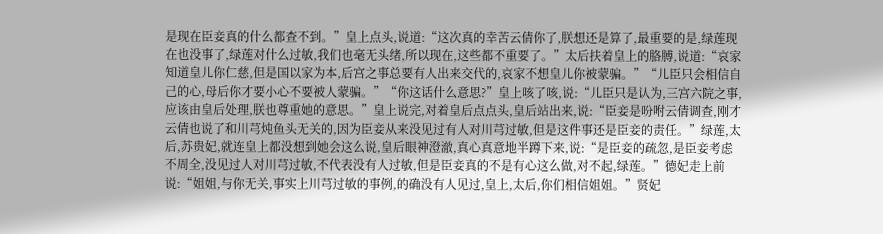是现在臣妾真的什么都查不到。”皇上点头,说道:“这次真的幸苦云倩你了,朕想还是算了,最重要的是,绿莲现在也没事了,绿莲对什么过敏,我们也毫无头绪,所以现在,这些都不重要了。”太后扶着皇上的胳膊,说道:“哀家知道皇儿你仁慈,但是国以家为本,后宫之事总要有人出来交代的,哀家不想皇儿你被蒙骗。”“儿臣只会相信自己的心,母后你才要小心不要被人蒙骗。”“你这话什么意思?”皇上咳了咳,说:“儿臣只是认为,三宫六院之事,应该由皇后处理,朕也尊重她的意思。”皇上说完,对着皇后点点头,皇后站出来,说:“臣妾是吩咐云倩调查,刚才云倩也说了和川芎炖鱼头无关的,因为臣妾从来没见过有人对川芎过敏,但是这件事还是臣妾的责任。”绿莲,太后,苏贵妃,就连皇上都没想到她会这么说,皇后眼神澄澈,真心真意地半蹲下来,说:“是臣妾的疏忽,是臣妾考虑不周全,没见过人对川芎过敏,不代表没有人过敏,但是臣妾真的不是有心这么做,对不起,绿莲。”德妃走上前说:“姐姐,与你无关,事实上川芎过敏的事例,的确没有人见过,皇上,太后,你们相信姐姐。”贤妃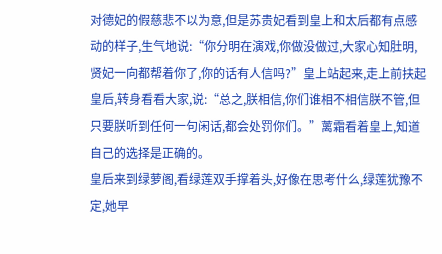对德妃的假慈悲不以为意,但是苏贵妃看到皇上和太后都有点感动的样子,生气地说:“你分明在演戏,你做没做过,大家心知肚明,贤妃一向都帮着你了,你的话有人信吗?”皇上站起来,走上前扶起皇后,转身看看大家,说:“总之,朕相信,你们谁相不相信朕不管,但只要朕听到任何一句闲话,都会处罚你们。”蓠霜看着皇上,知道自己的选择是正确的。
皇后来到绿萝阁,看绿莲双手撑着头,好像在思考什么,绿莲犹豫不定,她早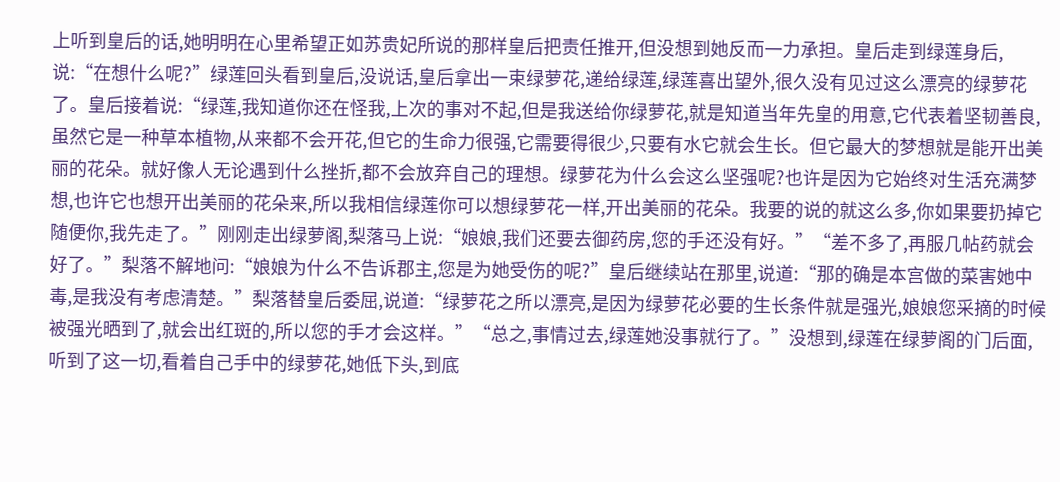上听到皇后的话,她明明在心里希望正如苏贵妃所说的那样皇后把责任推开,但没想到她反而一力承担。皇后走到绿莲身后,说:“在想什么呢?”绿莲回头看到皇后,没说话,皇后拿出一束绿萝花,递给绿莲,绿莲喜出望外,很久没有见过这么漂亮的绿萝花了。皇后接着说:“绿莲,我知道你还在怪我,上次的事对不起,但是我送给你绿萝花,就是知道当年先皇的用意,它代表着坚韧善良,虽然它是一种草本植物,从来都不会开花,但它的生命力很强,它需要得很少,只要有水它就会生长。但它最大的梦想就是能开出美丽的花朵。就好像人无论遇到什么挫折,都不会放弃自己的理想。绿萝花为什么会这么坚强呢?也许是因为它始终对生活充满梦想,也许它也想开出美丽的花朵来,所以我相信绿莲你可以想绿萝花一样,开出美丽的花朵。我要的说的就这么多,你如果要扔掉它随便你,我先走了。”刚刚走出绿萝阁,梨落马上说:“娘娘,我们还要去御药房,您的手还没有好。”“差不多了,再服几帖药就会好了。”梨落不解地问:“娘娘为什么不告诉郡主,您是为她受伤的呢?”皇后继续站在那里,说道:“那的确是本宫做的菜害她中毒,是我没有考虑清楚。”梨落替皇后委屈,说道:“绿萝花之所以漂亮,是因为绿萝花必要的生长条件就是强光,娘娘您采摘的时候被强光晒到了,就会出红斑的,所以您的手才会这样。”“总之,事情过去,绿莲她没事就行了。”没想到,绿莲在绿萝阁的门后面,听到了这一切,看着自己手中的绿萝花,她低下头,到底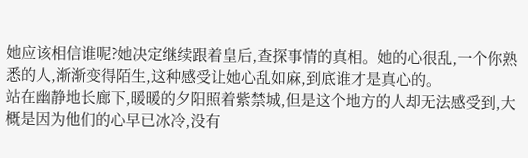她应该相信谁呢?她决定继续跟着皇后,查探事情的真相。她的心很乱,一个你熟悉的人,渐渐变得陌生,这种感受让她心乱如麻,到底谁才是真心的。
站在幽静地长廊下,暖暖的夕阳照着紫禁城,但是这个地方的人却无法感受到,大概是因为他们的心早已冰冷,没有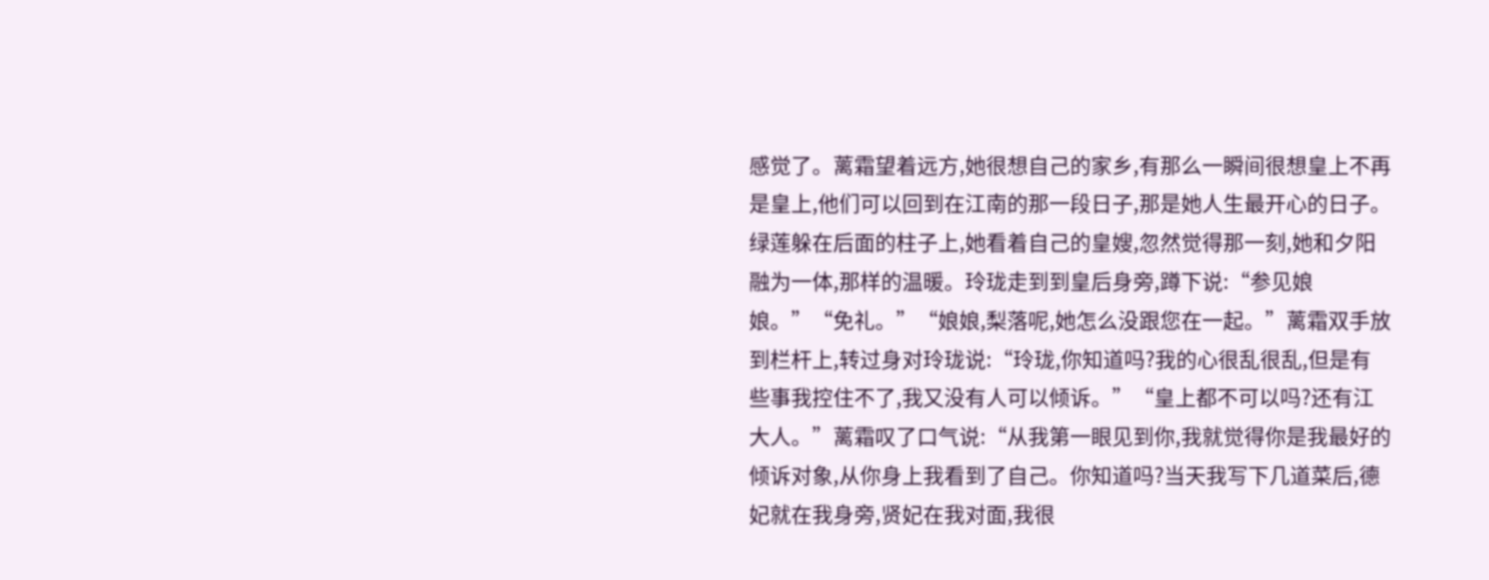感觉了。蓠霜望着远方,她很想自己的家乡,有那么一瞬间很想皇上不再是皇上,他们可以回到在江南的那一段日子,那是她人生最开心的日子。绿莲躲在后面的柱子上,她看着自己的皇嫂,忽然觉得那一刻,她和夕阳融为一体,那样的温暖。玲珑走到到皇后身旁,蹲下说:“参见娘娘。”“免礼。”“娘娘,梨落呢,她怎么没跟您在一起。”蓠霜双手放到栏杆上,转过身对玲珑说:“玲珑,你知道吗?我的心很乱很乱,但是有些事我控住不了,我又没有人可以倾诉。”“皇上都不可以吗?还有江大人。”蓠霜叹了口气说:“从我第一眼见到你,我就觉得你是我最好的倾诉对象,从你身上我看到了自己。你知道吗?当天我写下几道菜后,德妃就在我身旁,贤妃在我对面,我很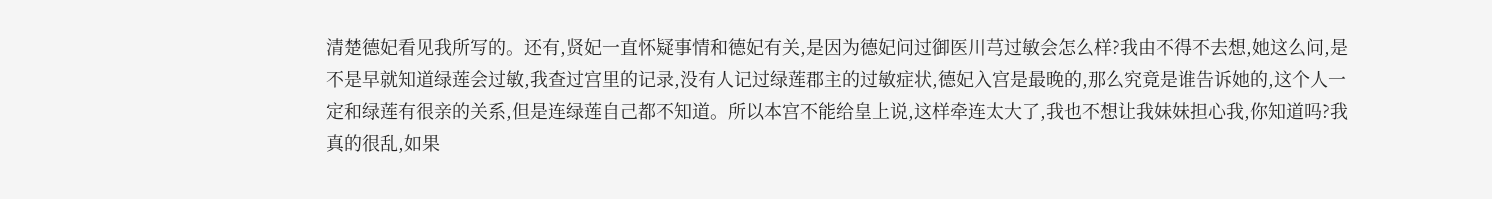清楚德妃看见我所写的。还有,贤妃一直怀疑事情和德妃有关,是因为德妃问过御医川芎过敏会怎么样?我由不得不去想,她这么问,是不是早就知道绿莲会过敏,我查过宫里的记录,没有人记过绿莲郡主的过敏症状,德妃入宫是最晚的,那么究竟是谁告诉她的,这个人一定和绿莲有很亲的关系,但是连绿莲自己都不知道。所以本宫不能给皇上说,这样牵连太大了,我也不想让我妹妹担心我,你知道吗?我真的很乱,如果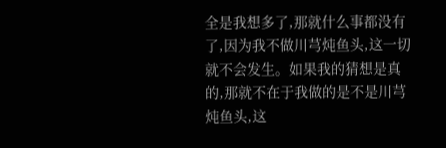全是我想多了,那就什么事都没有了,因为我不做川芎炖鱼头,这一切就不会发生。如果我的猜想是真的,那就不在于我做的是不是川芎炖鱼头,这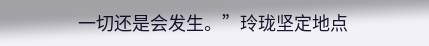一切还是会发生。”玲珑坚定地点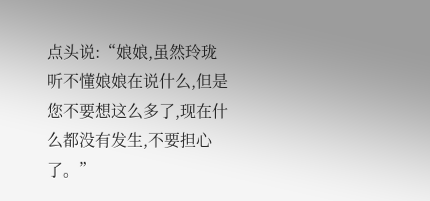点头说:“娘娘,虽然玲珑听不懂娘娘在说什么,但是您不要想这么多了,现在什么都没有发生,不要担心了。”